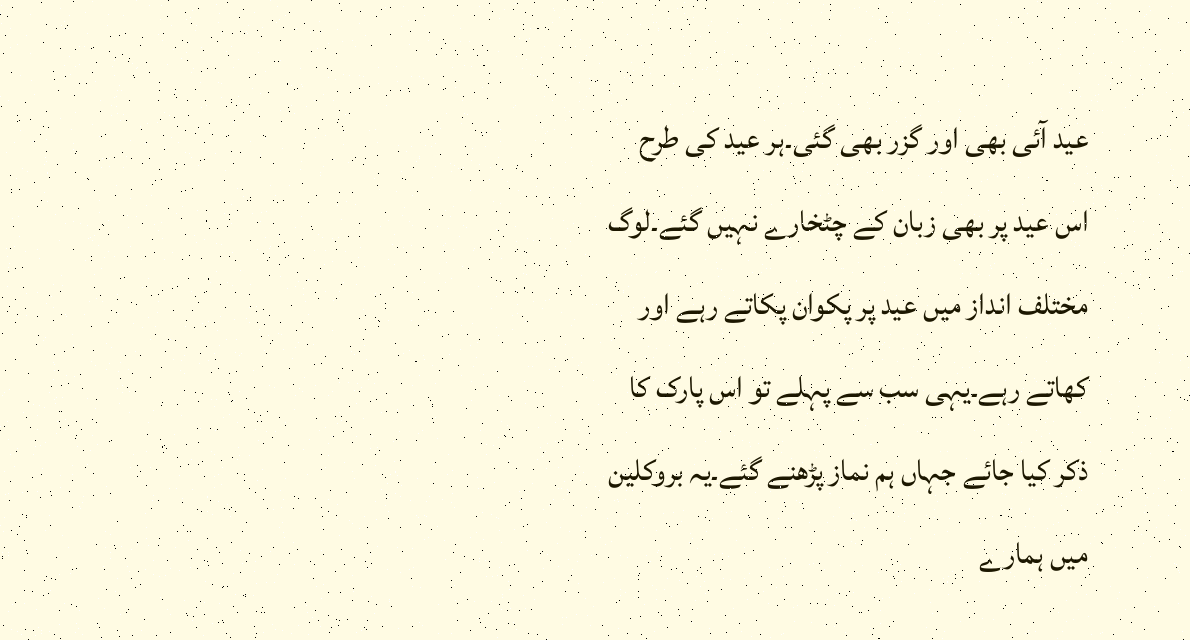عید آئی بھی اور گزر بھی گئی۔ہر عید کی طرح اس عید پر بھی زبان کے چٹخارے نہیں گئے۔لوگ مختلف انداز میں عید پر پکوان پکاتے رہے اور کھاتے رہے۔یہی سب سے پہلے تو اس پارک کا ذکر کیا جائے جہاں ہم نماز پڑھنے گئے۔یہ بروکلین میں ہمارے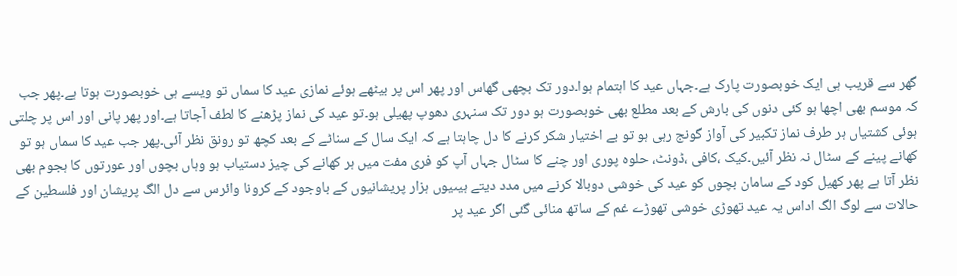گھر سے قریب ہی ایک خوبصورت پارک ہے۔جہاں عید کا اہتمام ہوا۔دور تک بچھی گھاس اور پھر اس پر بیٹھے ہوئے نمازی عید کا سماں تو ویسے ہی خوبصورت ہوتا ہے۔پھر جب کہ موسم بھی اچھا ہو کئی دنوں کی بارش کے بعد مطلع بھی خوبصورت ہو دور تک سنہری دھوپ پھیلی ہو۔تو عید کی نماز پڑھنے کا لطف آجاتا ہے۔اور پھر پانی اور اس پر چلتی ہوئی کشتیاں ہر طرف نماز تکبیر کی آواز گونج رہی ہو تو بے اختیار شکر کرنے کا دل چاہتا ہے کہ ایک سال کے سناٹے کے بعد کچھ تو رونق نظر آئی۔پھر جب عید کا سماں ہو تو کھانے پینے کے سٹال نہ نظر آئیں۔کیک ،کافی ،ڈونٹ، حلوہ پوری اور چنے کا سٹال جہاں آپ کو فری مفت میں ہر کھانے کی چیز دستیاب ہو وہاں بچوں اور عورتوں کا ہجوم بھی نظر آتا ہے پھر کھیل کود کے سامان بچوں کو عید کی خوشی دوبالا کرنے میں مدد دیتے ہیںیوں ہزار پریشانیوں کے باوجود کے کرونا وائرس سے دل الگ پریشان اور فلسطین کے حالات سے لوگ الگ اداس یہ عید تھوڑی خوشی تھوڑے غم کے ساتھ منائی گئی اگر عید پر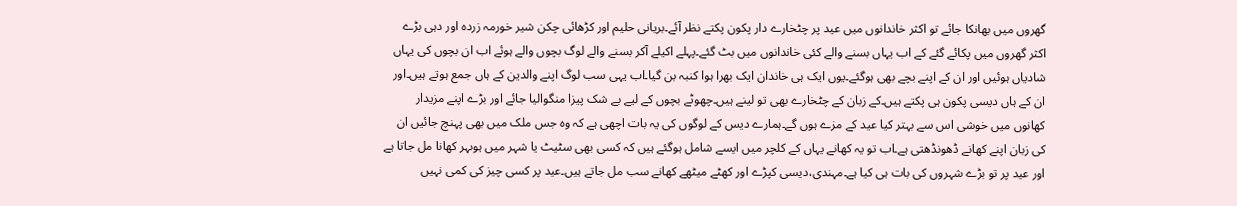گھروں میں بھانکا جائے تو اکثر خاندانوں میں عید پر چٹخارے دار پکون پکتے نظر آئے۔بریانی حلیم اور کڑھائی چکن شیر خورمہ زردہ اور دہی بڑے اکثر گھروں میں پکائے گئے کے اب یہاں بسنے والے کئی خاندانوں میں بٹ گئے۔پہلے اکیلے آکر بسنے والے لوگ بچوں والے ہوئے اب ان بچوں کی یہاں شادیاں ہوئیں اور ان کے اپنے بچے بھی ہوگئے۔یوں ایک ہی خاندان ایک بھرا ہوا کنبہ بن گیا۔اب یہی سب لوگ اپنے والدین کے ہاں جمع ہوتے ہیں۔اور ان کے ہاں دیسی پکون ہی پکتے ہیں۔کے زبان کے چٹخارے بھی تو لینے ہیں۔چھوٹے بچوں کے لیے بے شک پیزا منگوالیا جائے اور بڑے اپنے مزیدار کھانوں میں خوشی اس سے بہتر کیا عید کے مزے ہوں گے۔ہمارے دیس کے لوگوں کی یہ بات اچھی ہے کہ وہ جس ملک میں بھی پہنچ جائیں ان کی زبان اپنے کھانے ڈھونڈھتی ہے۔اب تو یہ کھانے یہاں کے کلچر میں ایسے شامل ہوگئے ہیں کہ کسی بھی سٹیٹ یا شہر میں ہوںہر کھانا مل جاتا ہے اور عید پر تو بڑے شہروں کی بات ہی کیا ہے۔مہندی،دیسی کپڑے اور کھٹے میٹھے کھانے سب مل جاتے ہیں۔عید پر کسی چیز کی کمی نہیں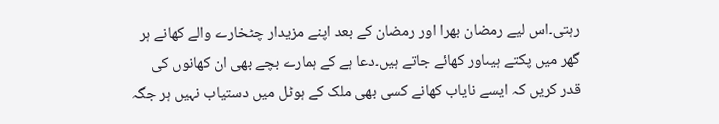رہتی۔اس لیے رمضان بھرا اور رمضان کے بعد اپنے مزیدار چٹخارے والے کھانے ہر گھر میں پکتے ہیںاور کھائے جاتے ہیں۔دعا ہے کے ہمارے بچے بھی ان کھانوں کی قدر کریں کہ ایسے نایاب کھانے کسی بھی ملک کے ہوٹل میں دستیاب نہیں ہر جگہ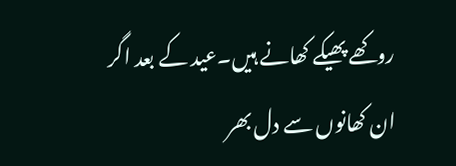روکھے پھیکے کھانے ہیں۔عید کے بعد اگر ان کھانوں سے دل بھر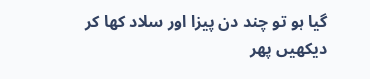گیا ہو تو چند دن پیزا اور سلاد کھا کر دیکھیں پھر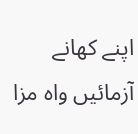اپنے کھانے آزمائیں واہ مزا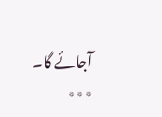آجائے گا۔
٭٭٭